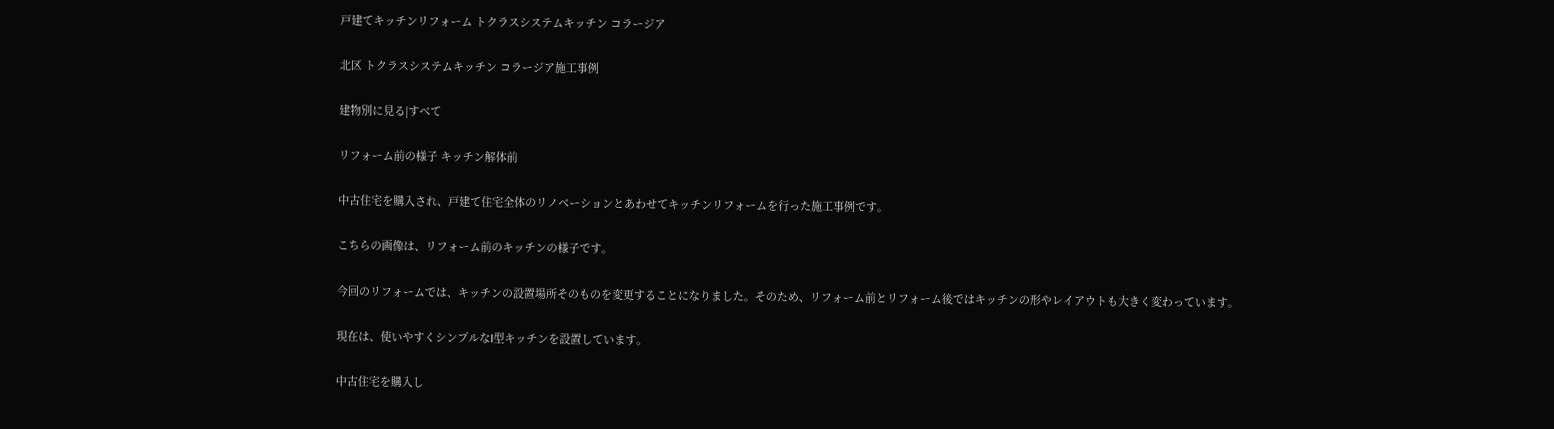戸建てキッチンリフォーム トクラスシステムキッチン コラージア

北区 トクラスシステムキッチン コラージア施工事例

建物別に見る|すべて

リフォーム前の様子 キッチン解体前

中古住宅を購入され、戸建て住宅全体のリノベーションとあわせてキッチンリフォームを行った施工事例です。

こちらの画像は、リフォーム前のキッチンの様子です。

今回のリフォームでは、キッチンの設置場所そのものを変更することになりました。そのため、リフォーム前とリフォーム後ではキッチンの形やレイアウトも大きく変わっています。

現在は、使いやすくシンプルなI型キッチンを設置しています。

中古住宅を購入し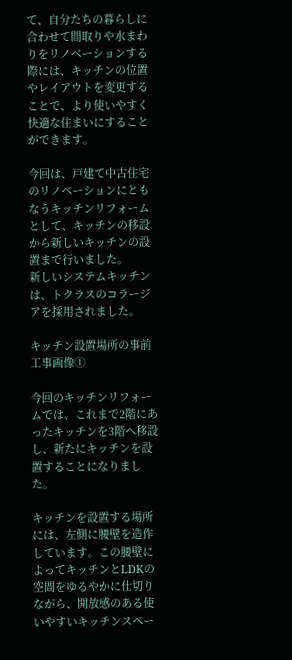て、自分たちの暮らしに合わせて間取りや水まわりをリノベーションする際には、キッチンの位置やレイアウトを変更することで、より使いやすく快適な住まいにすることができます。

今回は、戸建て中古住宅のリノベーションにともなうキッチンリフォームとして、キッチンの移設から新しいキッチンの設置まで行いました。
新しいシステムキッチンは、トクラスのコラージアを採用されました。

キッチン設置場所の事前工事画像①

今回のキッチンリフォームでは、これまで2階にあったキッチンを3階へ移設し、新たにキッチンを設置することになりました。

キッチンを設置する場所には、左側に腰壁を造作しています。この腰壁によってキッチンとLDKの空間をゆるやかに仕切りながら、開放感のある使いやすいキッチンスペー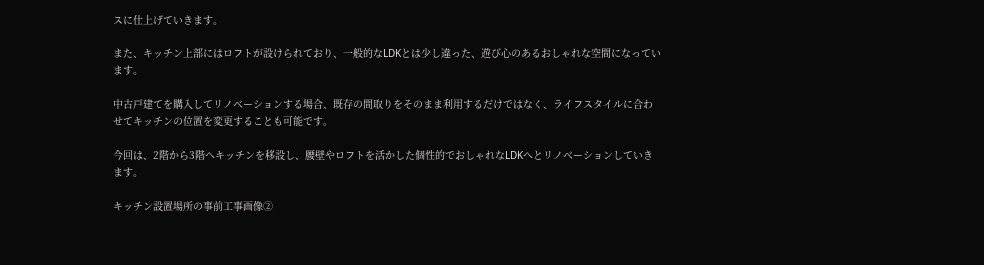スに仕上げていきます。

また、キッチン上部にはロフトが設けられており、一般的なLDKとは少し違った、遊び心のあるおしゃれな空間になっています。

中古戸建てを購入してリノベーションする場合、既存の間取りをそのまま利用するだけではなく、ライフスタイルに合わせてキッチンの位置を変更することも可能です。

今回は、2階から3階へキッチンを移設し、腰壁やロフトを活かした個性的でおしゃれなLDKへとリノベーションしていきます。

キッチン設置場所の事前工事画像②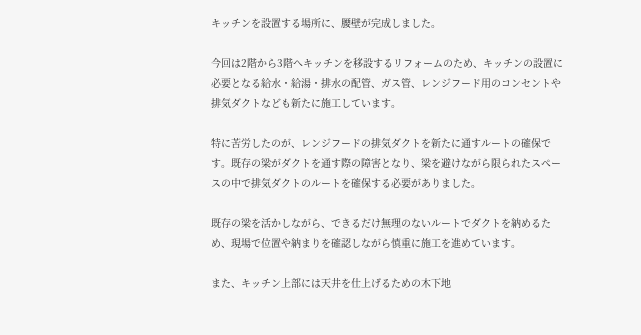キッチンを設置する場所に、腰壁が完成しました。

今回は2階から3階へキッチンを移設するリフォームのため、キッチンの設置に必要となる給水・給湯・排水の配管、ガス管、レンジフード用のコンセントや排気ダクトなども新たに施工しています。

特に苦労したのが、レンジフードの排気ダクトを新たに通すルートの確保です。既存の梁がダクトを通す際の障害となり、梁を避けながら限られたスペースの中で排気ダクトのルートを確保する必要がありました。

既存の梁を活かしながら、できるだけ無理のないルートでダクトを納めるため、現場で位置や納まりを確認しながら慎重に施工を進めています。

また、キッチン上部には天井を仕上げるための木下地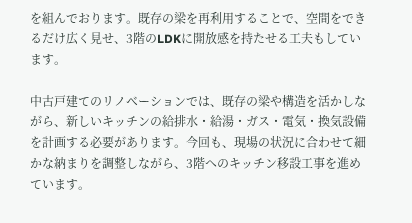を組んでおります。既存の梁を再利用することで、空間をできるだけ広く見せ、3階のLDKに開放感を持たせる工夫もしています。

中古戸建てのリノベーションでは、既存の梁や構造を活かしながら、新しいキッチンの給排水・給湯・ガス・電気・換気設備を計画する必要があります。今回も、現場の状況に合わせて細かな納まりを調整しながら、3階へのキッチン移設工事を進めています。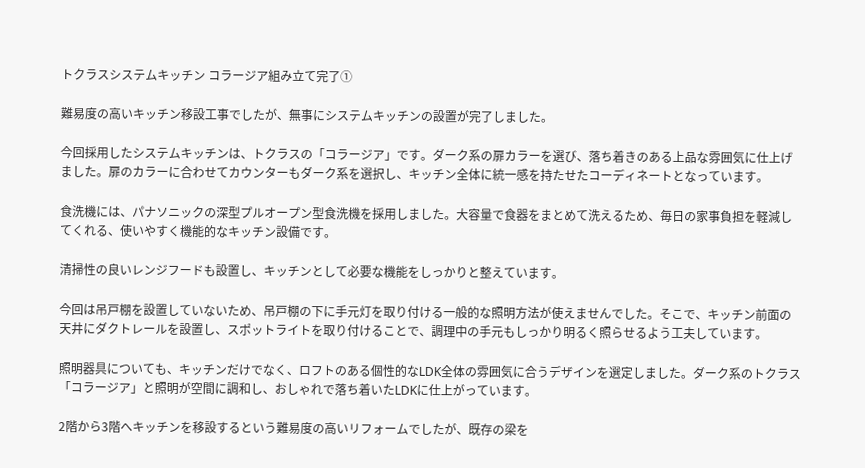トクラスシステムキッチン コラージア組み立て完了①

難易度の高いキッチン移設工事でしたが、無事にシステムキッチンの設置が完了しました。

今回採用したシステムキッチンは、トクラスの「コラージア」です。ダーク系の扉カラーを選び、落ち着きのある上品な雰囲気に仕上げました。扉のカラーに合わせてカウンターもダーク系を選択し、キッチン全体に統一感を持たせたコーディネートとなっています。

食洗機には、パナソニックの深型プルオープン型食洗機を採用しました。大容量で食器をまとめて洗えるため、毎日の家事負担を軽減してくれる、使いやすく機能的なキッチン設備です。

清掃性の良いレンジフードも設置し、キッチンとして必要な機能をしっかりと整えています。

今回は吊戸棚を設置していないため、吊戸棚の下に手元灯を取り付ける一般的な照明方法が使えませんでした。そこで、キッチン前面の天井にダクトレールを設置し、スポットライトを取り付けることで、調理中の手元もしっかり明るく照らせるよう工夫しています。

照明器具についても、キッチンだけでなく、ロフトのある個性的なLDK全体の雰囲気に合うデザインを選定しました。ダーク系のトクラス「コラージア」と照明が空間に調和し、おしゃれで落ち着いたLDKに仕上がっています。

2階から3階へキッチンを移設するという難易度の高いリフォームでしたが、既存の梁を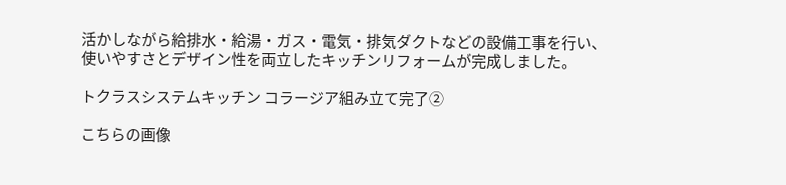活かしながら給排水・給湯・ガス・電気・排気ダクトなどの設備工事を行い、使いやすさとデザイン性を両立したキッチンリフォームが完成しました。

トクラスシステムキッチン コラージア組み立て完了②

こちらの画像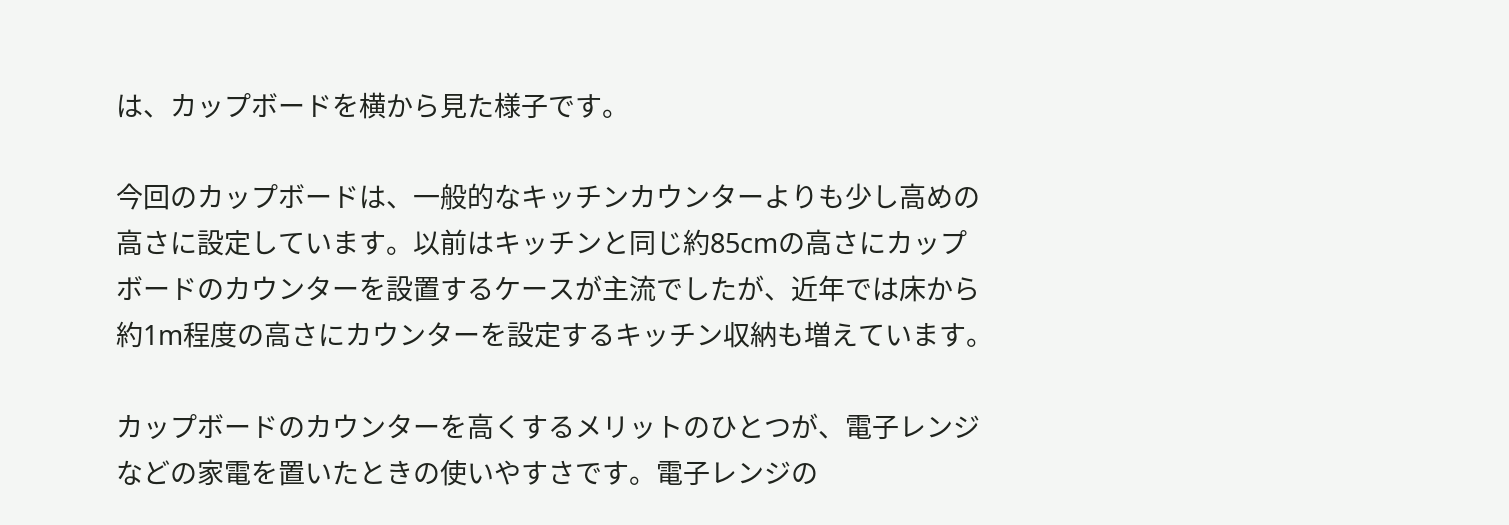は、カップボードを横から見た様子です。

今回のカップボードは、一般的なキッチンカウンターよりも少し高めの高さに設定しています。以前はキッチンと同じ約85cmの高さにカップボードのカウンターを設置するケースが主流でしたが、近年では床から約1m程度の高さにカウンターを設定するキッチン収納も増えています。

カップボードのカウンターを高くするメリットのひとつが、電子レンジなどの家電を置いたときの使いやすさです。電子レンジの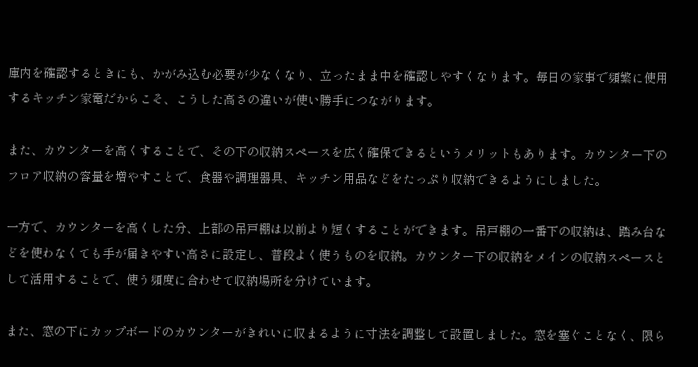庫内を確認するときにも、かがみ込む必要が少なくなり、立ったまま中を確認しやすくなります。毎日の家事で頻繁に使用するキッチン家電だからこそ、こうした高さの違いが使い勝手につながります。

また、カウンターを高くすることで、その下の収納スペースを広く確保できるというメリットもあります。カウンター下のフロア収納の容量を増やすことで、食器や調理器具、キッチン用品などをたっぷり収納できるようにしました。

一方で、カウンターを高くした分、上部の吊戸棚は以前より短くすることができます。吊戸棚の一番下の収納は、踏み台などを使わなくても手が届きやすい高さに設定し、普段よく使うものを収納。カウンター下の収納をメインの収納スペースとして活用することで、使う頻度に合わせて収納場所を分けています。

また、窓の下にカップボードのカウンターがきれいに収まるように寸法を調整して設置しました。窓を塞ぐことなく、限ら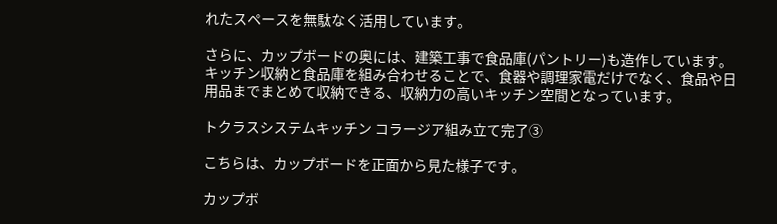れたスペースを無駄なく活用しています。

さらに、カップボードの奥には、建築工事で食品庫(パントリー)も造作しています。キッチン収納と食品庫を組み合わせることで、食器や調理家電だけでなく、食品や日用品までまとめて収納できる、収納力の高いキッチン空間となっています。

トクラスシステムキッチン コラージア組み立て完了③

こちらは、カップボードを正面から見た様子です。

カップボ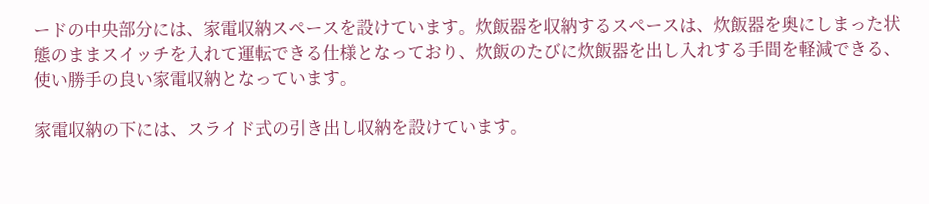ードの中央部分には、家電収納スペースを設けています。炊飯器を収納するスペースは、炊飯器を奥にしまった状態のままスイッチを入れて運転できる仕様となっており、炊飯のたびに炊飯器を出し入れする手間を軽減できる、使い勝手の良い家電収納となっています。

家電収納の下には、スライド式の引き出し収納を設けています。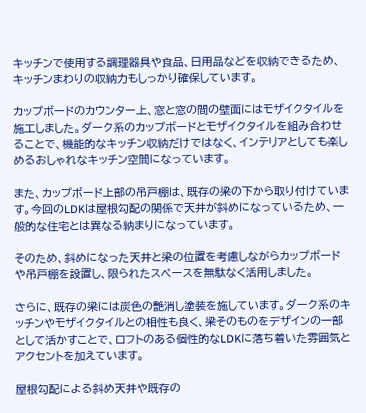キッチンで使用する調理器具や食品、日用品などを収納できるため、キッチンまわりの収納力もしっかり確保しています。

カップボードのカウンター上、窓と窓の間の壁面にはモザイクタイルを施工しました。ダーク系のカップボードとモザイクタイルを組み合わせることで、機能的なキッチン収納だけではなく、インテリアとしても楽しめるおしゃれなキッチン空間になっています。

また、カップボード上部の吊戸棚は、既存の梁の下から取り付けています。今回のLDKは屋根勾配の関係で天井が斜めになっているため、一般的な住宅とは異なる納まりになっています。

そのため、斜めになった天井と梁の位置を考慮しながらカップボードや吊戸棚を設置し、限られたスペースを無駄なく活用しました。

さらに、既存の梁には炭色の艶消し塗装を施しています。ダーク系のキッチンやモザイクタイルとの相性も良く、梁そのものをデザインの一部として活かすことで、ロフトのある個性的なLDKに落ち着いた雰囲気とアクセントを加えています。

屋根勾配による斜め天井や既存の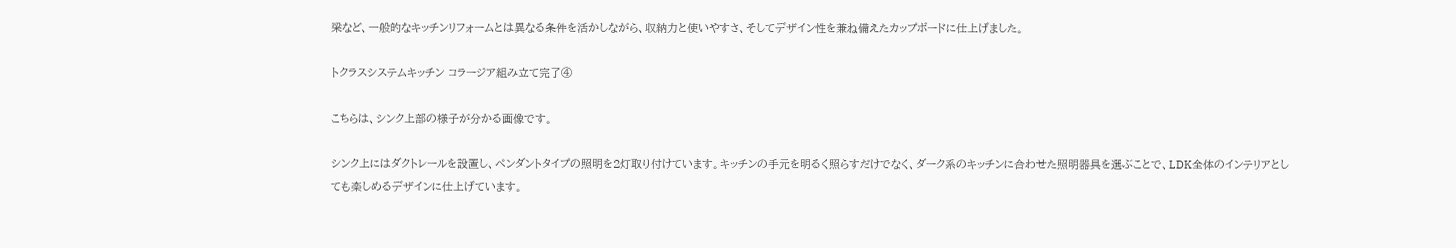梁など、一般的なキッチンリフォームとは異なる条件を活かしながら、収納力と使いやすさ、そしてデザイン性を兼ね備えたカップボードに仕上げました。

トクラスシステムキッチン コラージア組み立て完了④

こちらは、シンク上部の様子が分かる画像です。

シンク上にはダクトレールを設置し、ペンダントタイプの照明を2灯取り付けています。キッチンの手元を明るく照らすだけでなく、ダーク系のキッチンに合わせた照明器具を選ぶことで、LDK全体のインテリアとしても楽しめるデザインに仕上げています。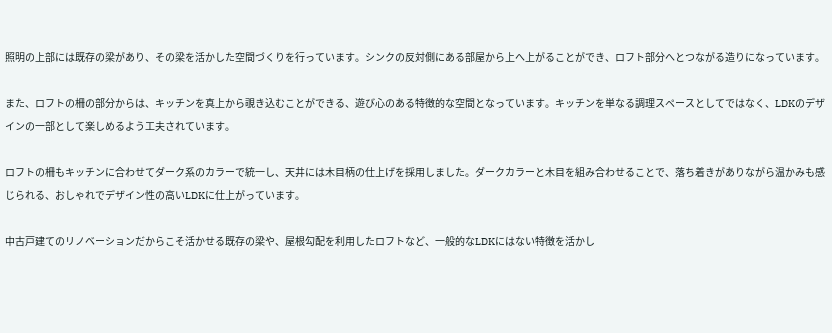照明の上部には既存の梁があり、その梁を活かした空間づくりを行っています。シンクの反対側にある部屋から上へ上がることができ、ロフト部分へとつながる造りになっています。

また、ロフトの柵の部分からは、キッチンを真上から覗き込むことができる、遊び心のある特徴的な空間となっています。キッチンを単なる調理スペースとしてではなく、LDKのデザインの一部として楽しめるよう工夫されています。

ロフトの柵もキッチンに合わせてダーク系のカラーで統一し、天井には木目柄の仕上げを採用しました。ダークカラーと木目を組み合わせることで、落ち着きがありながら温かみも感じられる、おしゃれでデザイン性の高いLDKに仕上がっています。

中古戸建てのリノベーションだからこそ活かせる既存の梁や、屋根勾配を利用したロフトなど、一般的なLDKにはない特徴を活かし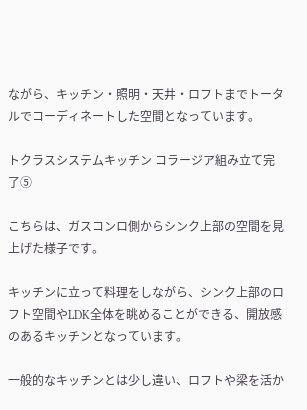ながら、キッチン・照明・天井・ロフトまでトータルでコーディネートした空間となっています。

トクラスシステムキッチン コラージア組み立て完了⑤

こちらは、ガスコンロ側からシンク上部の空間を見上げた様子です。

キッチンに立って料理をしながら、シンク上部のロフト空間やLDK全体を眺めることができる、開放感のあるキッチンとなっています。

一般的なキッチンとは少し違い、ロフトや梁を活か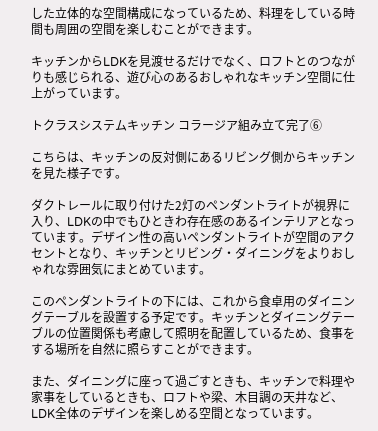した立体的な空間構成になっているため、料理をしている時間も周囲の空間を楽しむことができます。

キッチンからLDKを見渡せるだけでなく、ロフトとのつながりも感じられる、遊び心のあるおしゃれなキッチン空間に仕上がっています。

トクラスシステムキッチン コラージア組み立て完了⑥

こちらは、キッチンの反対側にあるリビング側からキッチンを見た様子です。

ダクトレールに取り付けた2灯のペンダントライトが視界に入り、LDKの中でもひときわ存在感のあるインテリアとなっています。デザイン性の高いペンダントライトが空間のアクセントとなり、キッチンとリビング・ダイニングをよりおしゃれな雰囲気にまとめています。

このペンダントライトの下には、これから食卓用のダイニングテーブルを設置する予定です。キッチンとダイニングテーブルの位置関係も考慮して照明を配置しているため、食事をする場所を自然に照らすことができます。

また、ダイニングに座って過ごすときも、キッチンで料理や家事をしているときも、ロフトや梁、木目調の天井など、LDK全体のデザインを楽しめる空間となっています。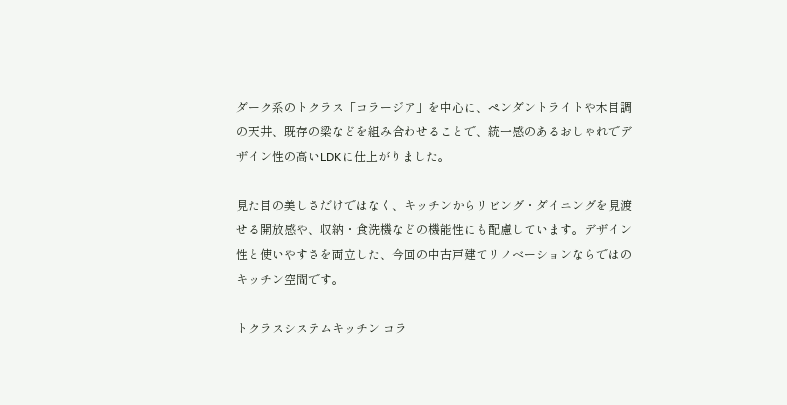ダーク系のトクラス「コラージア」を中心に、ペンダントライトや木目調の天井、既存の梁などを組み合わせることで、統一感のあるおしゃれでデザイン性の高いLDKに仕上がりました。

見た目の美しさだけではなく、キッチンからリビング・ダイニングを見渡せる開放感や、収納・食洗機などの機能性にも配慮しています。デザイン性と使いやすさを両立した、今回の中古戸建てリノベーションならではのキッチン空間です。

トクラスシステムキッチン コラ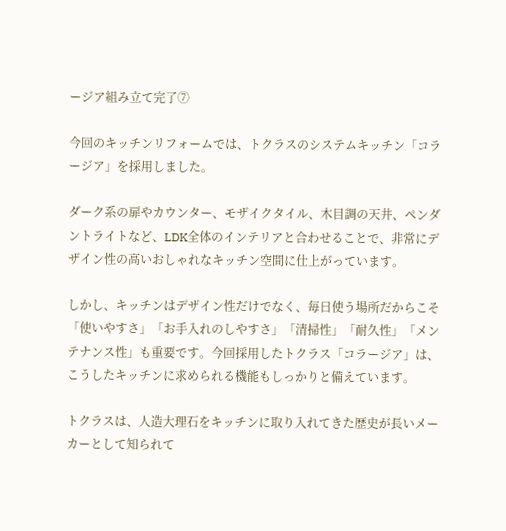ージア組み立て完了⑦

今回のキッチンリフォームでは、トクラスのシステムキッチン「コラージア」を採用しました。

ダーク系の扉やカウンター、モザイクタイル、木目調の天井、ペンダントライトなど、LDK全体のインテリアと合わせることで、非常にデザイン性の高いおしゃれなキッチン空間に仕上がっています。

しかし、キッチンはデザイン性だけでなく、毎日使う場所だからこそ「使いやすさ」「お手入れのしやすさ」「清掃性」「耐久性」「メンテナンス性」も重要です。今回採用したトクラス「コラージア」は、こうしたキッチンに求められる機能もしっかりと備えています。

トクラスは、人造大理石をキッチンに取り入れてきた歴史が長いメーカーとして知られて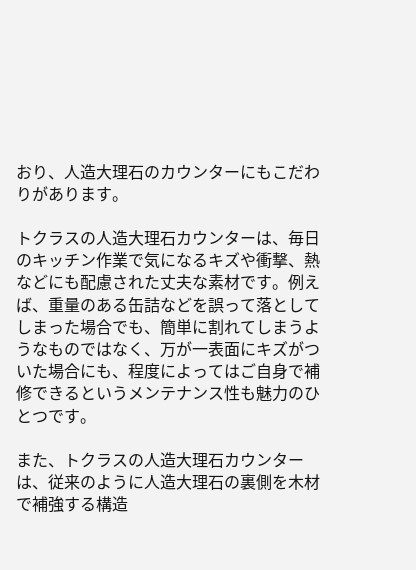おり、人造大理石のカウンターにもこだわりがあります。

トクラスの人造大理石カウンターは、毎日のキッチン作業で気になるキズや衝撃、熱などにも配慮された丈夫な素材です。例えば、重量のある缶詰などを誤って落としてしまった場合でも、簡単に割れてしまうようなものではなく、万が一表面にキズがついた場合にも、程度によってはご自身で補修できるというメンテナンス性も魅力のひとつです。

また、トクラスの人造大理石カウンターは、従来のように人造大理石の裏側を木材で補強する構造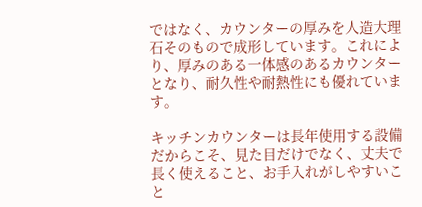ではなく、カウンターの厚みを人造大理石そのもので成形しています。これにより、厚みのある一体感のあるカウンターとなり、耐久性や耐熱性にも優れています。

キッチンカウンターは長年使用する設備だからこそ、見た目だけでなく、丈夫で長く使えること、お手入れがしやすいこと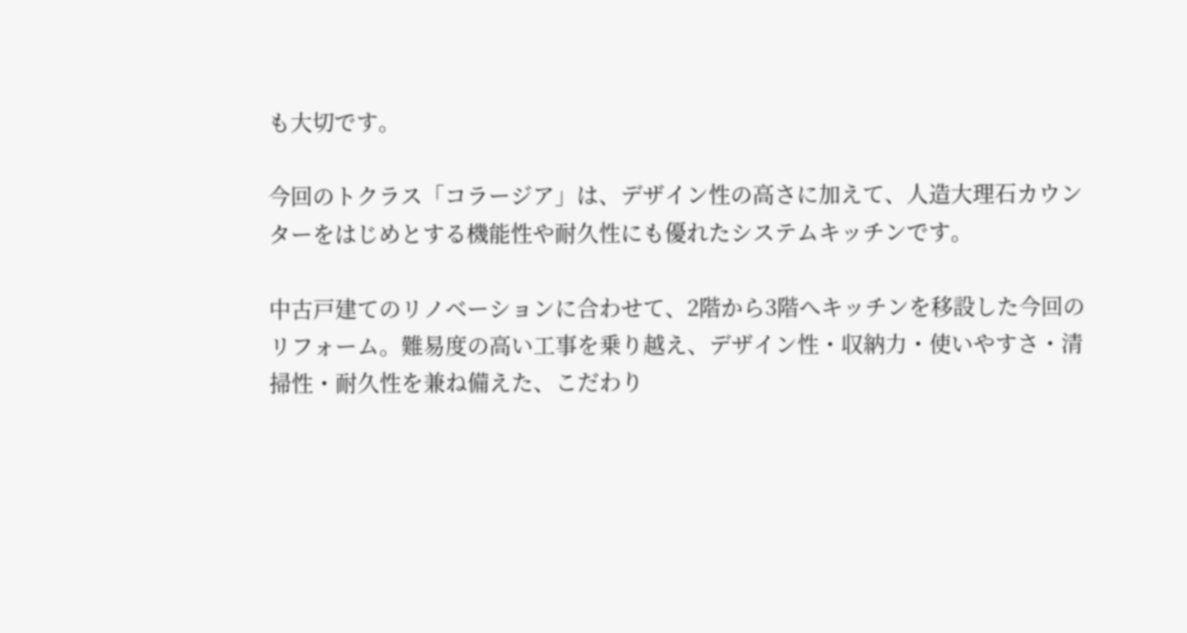も大切です。

今回のトクラス「コラージア」は、デザイン性の高さに加えて、人造大理石カウンターをはじめとする機能性や耐久性にも優れたシステムキッチンです。

中古戸建てのリノベーションに合わせて、2階から3階へキッチンを移設した今回のリフォーム。難易度の高い工事を乗り越え、デザイン性・収納力・使いやすさ・清掃性・耐久性を兼ね備えた、こだわり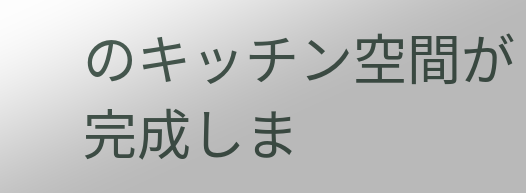のキッチン空間が完成しま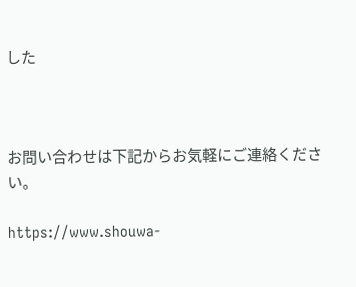した



お問い合わせは下記からお気軽にご連絡ください。

https://www.shouwa-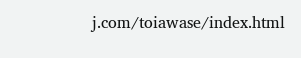j.com/toiawase/index.html